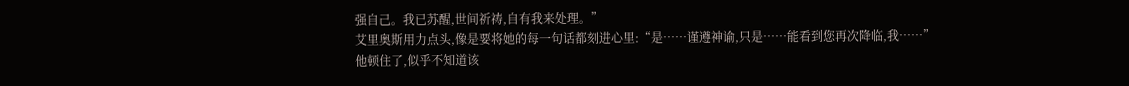强自己。我已苏醒,世间祈祷,自有我来处理。”
艾里奥斯用力点头,像是要将她的每一句话都刻进心里:“是……谨遵神谕,只是……能看到您再次降临,我……”
他顿住了,似乎不知道该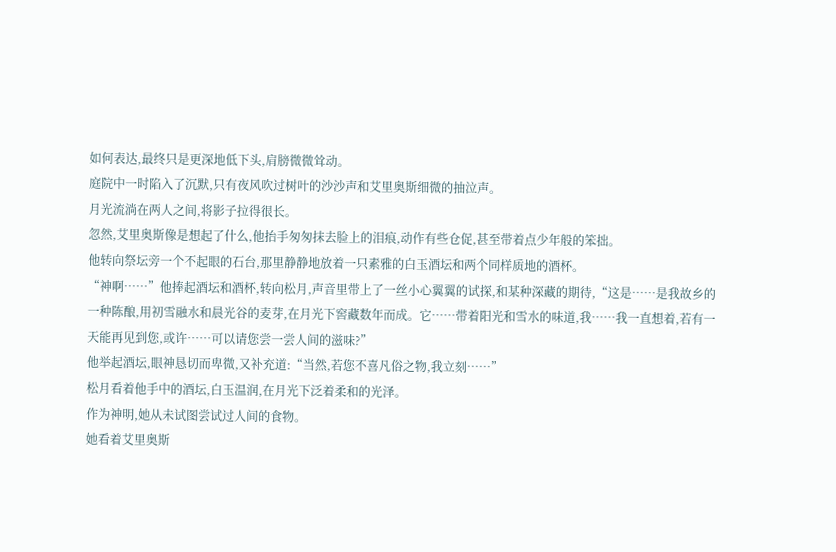如何表达,最终只是更深地低下头,肩膀微微耸动。
庭院中一时陷入了沉默,只有夜风吹过树叶的沙沙声和艾里奥斯细微的抽泣声。
月光流淌在两人之间,将影子拉得很长。
忽然,艾里奥斯像是想起了什么,他抬手匆匆抹去脸上的泪痕,动作有些仓促,甚至带着点少年般的笨拙。
他转向祭坛旁一个不起眼的石台,那里静静地放着一只素雅的白玉酒坛和两个同样质地的酒杯。
“神啊……”他捧起酒坛和酒杯,转向松月,声音里带上了一丝小心翼翼的试探,和某种深藏的期待,“这是……是我故乡的一种陈酿,用初雪融水和晨光谷的麦芽,在月光下窖藏数年而成。它……带着阳光和雪水的味道,我……我一直想着,若有一天能再见到您,或许……可以请您尝一尝人间的滋味?”
他举起酒坛,眼神恳切而卑微,又补充道:“当然,若您不喜凡俗之物,我立刻……”
松月看着他手中的酒坛,白玉温润,在月光下泛着柔和的光泽。
作为神明,她从未试图尝试过人间的食物。
她看着艾里奥斯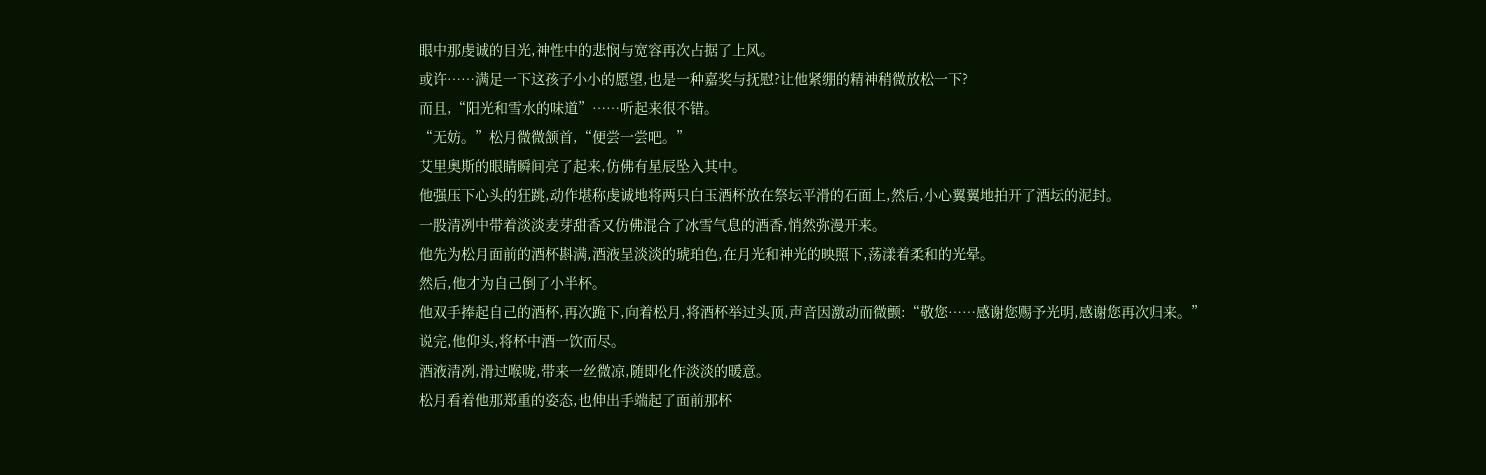眼中那虔诚的目光,神性中的悲悯与宽容再次占据了上风。
或许……满足一下这孩子小小的愿望,也是一种嘉奖与抚慰?让他紧绷的精神稍微放松一下?
而且,“阳光和雪水的味道”……听起来很不错。
“无妨。”松月微微颔首,“便尝一尝吧。”
艾里奥斯的眼睛瞬间亮了起来,仿佛有星辰坠入其中。
他强压下心头的狂跳,动作堪称虔诚地将两只白玉酒杯放在祭坛平滑的石面上,然后,小心翼翼地拍开了酒坛的泥封。
一股清冽中带着淡淡麦芽甜香又仿佛混合了冰雪气息的酒香,悄然弥漫开来。
他先为松月面前的酒杯斟满,酒液呈淡淡的琥珀色,在月光和神光的映照下,荡漾着柔和的光晕。
然后,他才为自己倒了小半杯。
他双手捧起自己的酒杯,再次跪下,向着松月,将酒杯举过头顶,声音因激动而微颤:“敬您……感谢您赐予光明,感谢您再次归来。”
说完,他仰头,将杯中酒一饮而尽。
酒液清冽,滑过喉咙,带来一丝微凉,随即化作淡淡的暖意。
松月看着他那郑重的姿态,也伸出手端起了面前那杯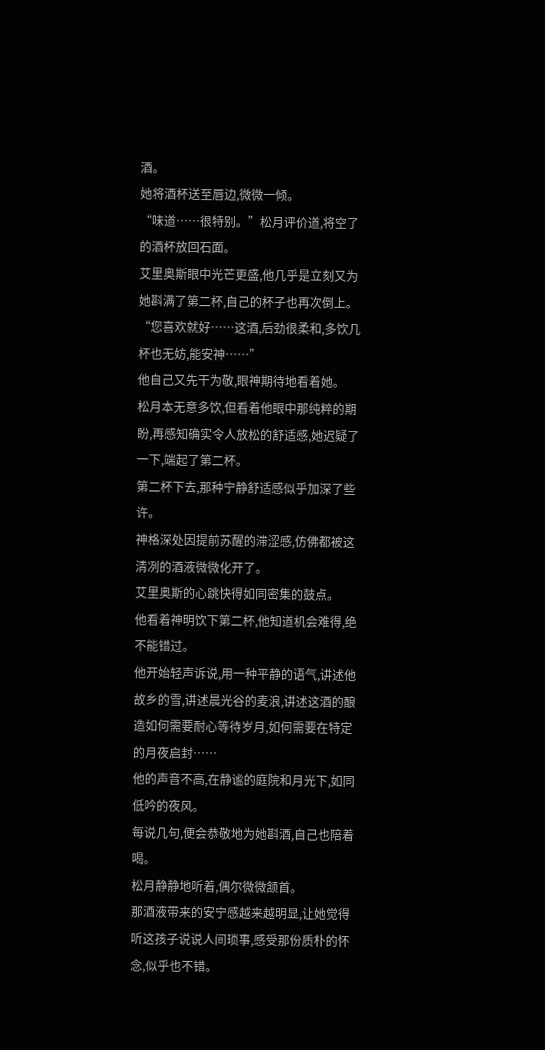酒。
她将酒杯送至唇边,微微一倾。
“味道……很特别。”松月评价道,将空了的酒杯放回石面。
艾里奥斯眼中光芒更盛,他几乎是立刻又为她斟满了第二杯,自己的杯子也再次倒上。“您喜欢就好……这酒,后劲很柔和,多饮几杯也无妨,能安神……”
他自己又先干为敬,眼神期待地看着她。
松月本无意多饮,但看着他眼中那纯粹的期盼,再感知确实令人放松的舒适感,她迟疑了一下,端起了第二杯。
第二杯下去,那种宁静舒适感似乎加深了些许。
神格深处因提前苏醒的滞涩感,仿佛都被这清冽的酒液微微化开了。
艾里奥斯的心跳快得如同密集的鼓点。
他看着神明饮下第二杯,他知道机会难得,绝不能错过。
他开始轻声诉说,用一种平静的语气,讲述他故乡的雪,讲述晨光谷的麦浪,讲述这酒的酿造如何需要耐心等待岁月,如何需要在特定的月夜启封……
他的声音不高,在静谧的庭院和月光下,如同低吟的夜风。
每说几句,便会恭敬地为她斟酒,自己也陪着喝。
松月静静地听着,偶尔微微颔首。
那酒液带来的安宁感越来越明显,让她觉得听这孩子说说人间琐事,感受那份质朴的怀念,似乎也不错。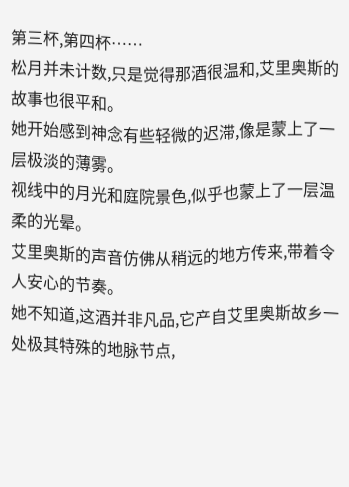第三杯,第四杯……
松月并未计数,只是觉得那酒很温和,艾里奥斯的故事也很平和。
她开始感到神念有些轻微的迟滞,像是蒙上了一层极淡的薄雾。
视线中的月光和庭院景色,似乎也蒙上了一层温柔的光晕。
艾里奥斯的声音仿佛从稍远的地方传来,带着令人安心的节奏。
她不知道,这酒并非凡品,它产自艾里奥斯故乡一处极其特殊的地脉节点,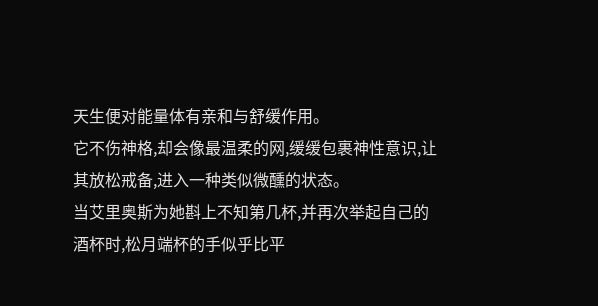天生便对能量体有亲和与舒缓作用。
它不伤神格,却会像最温柔的网,缓缓包裹神性意识,让其放松戒备,进入一种类似微醺的状态。
当艾里奥斯为她斟上不知第几杯,并再次举起自己的酒杯时,松月端杯的手似乎比平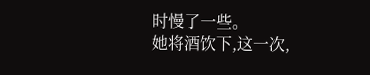时慢了一些。
她将酒饮下,这一次,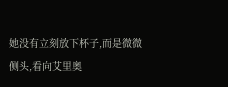她没有立刻放下杯子,而是微微侧头,看向艾里奥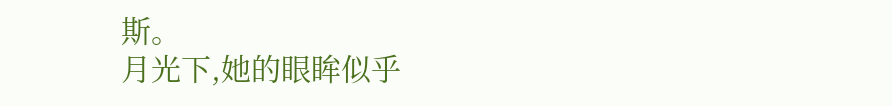斯。
月光下,她的眼眸似乎